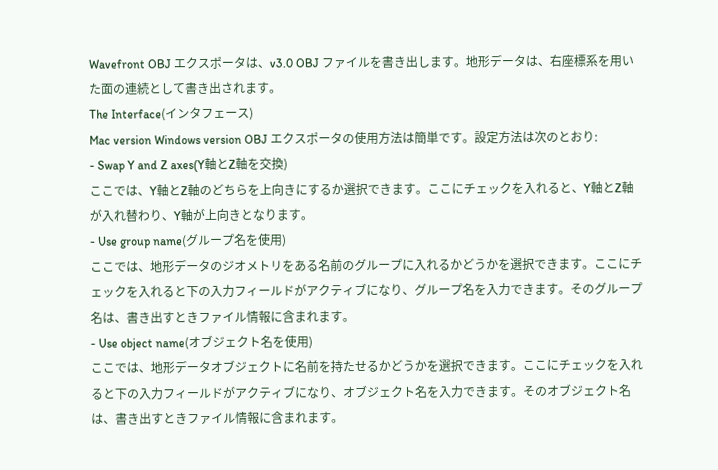Wavefront OBJ エクスポータは、v3.0 OBJ ファイルを書き出します。地形データは、右座標系を用いた面の連続として書き出されます。
The Interface(インタフェース)
Mac version Windows version OBJ エクスポータの使用方法は簡単です。設定方法は次のとおり:
- Swap Y and Z axes(Y軸とZ軸を交換)
ここでは、Y軸とZ軸のどちらを上向きにするか選択できます。ここにチェックを入れると、Y軸とZ軸が入れ替わり、Y軸が上向きとなります。
- Use group name(グループ名を使用)
ここでは、地形データのジオメトリをある名前のグループに入れるかどうかを選択できます。ここにチェックを入れると下の入力フィールドがアクティブになり、グループ名を入力できます。そのグループ名は、書き出すときファイル情報に含まれます。
- Use object name(オブジェクト名を使用)
ここでは、地形データオブジェクトに名前を持たせるかどうかを選択できます。ここにチェックを入れると下の入力フィールドがアクティブになり、オブジェクト名を入力できます。そのオブジェクト名は、書き出すときファイル情報に含まれます。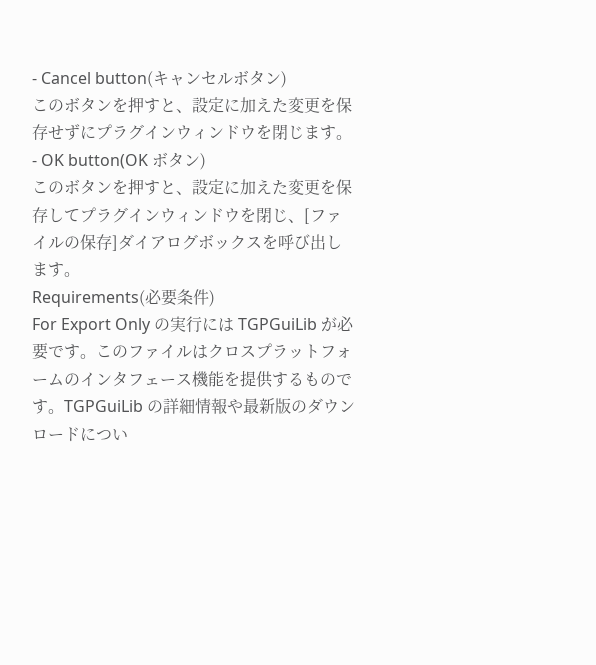- Cancel button(キャンセルボタン)
このボタンを押すと、設定に加えた変更を保存せずにプラグインウィンドウを閉じます。
- OK button(OK ボタン)
このボタンを押すと、設定に加えた変更を保存してプラグインウィンドウを閉じ、[ファイルの保存]ダイアログボックスを呼び出します。
Requirements(必要条件)
For Export Only の実行には TGPGuiLib が必要です。このファイルはクロスプラットフォームのインタフェース機能を提供するものです。TGPGuiLib の詳細情報や最新版のダウンロードについ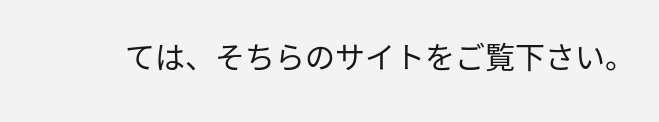ては、そちらのサイトをご覧下さい。